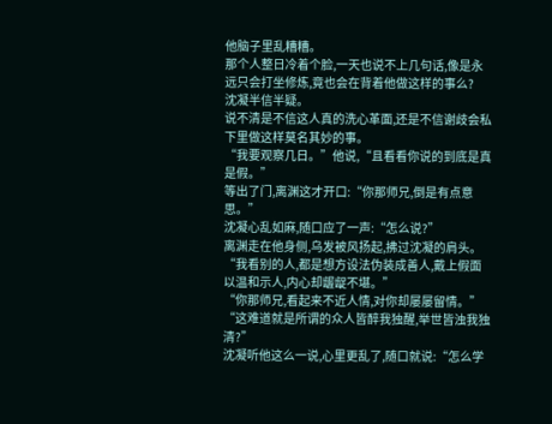他脑子里乱糟糟。
那个人整日冷着个脸,一天也说不上几句话,像是永远只会打坐修炼,竟也会在背着他做这样的事么?
沈凝半信半疑。
说不清是不信这人真的洗心革面,还是不信谢歧会私下里做这样莫名其妙的事。
“我要观察几日。”他说,“且看看你说的到底是真是假。”
等出了门,离渊这才开口:“你那师兄,倒是有点意思。”
沈凝心乱如麻,随口应了一声:“怎么说?”
离渊走在他身侧,乌发被风扬起,拂过沈凝的肩头。
“我看别的人,都是想方设法伪装成善人,戴上假面以温和示人,内心却龌龊不堪。”
“你那师兄,看起来不近人情,对你却屡屡留情。”
“这难道就是所谓的众人皆醉我独醒,举世皆浊我独清?”
沈凝听他这么一说,心里更乱了,随口就说:“怎么学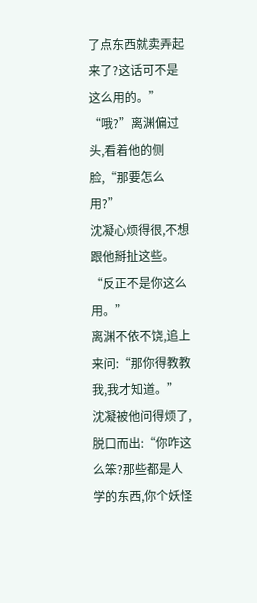了点东西就卖弄起来了?这话可不是这么用的。”
“哦?”离渊偏过头,看着他的侧脸,“那要怎么用?”
沈凝心烦得很,不想跟他掰扯这些。
“反正不是你这么用。”
离渊不依不饶,追上来问:“那你得教教我,我才知道。”
沈凝被他问得烦了,脱口而出:“你咋这么笨?那些都是人学的东西,你个妖怪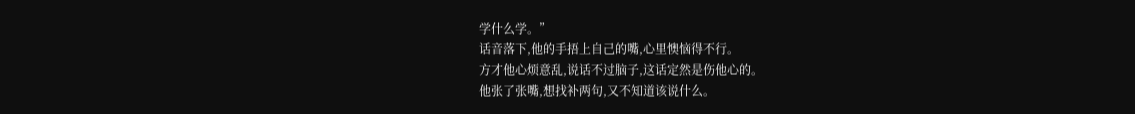学什么学。”
话音落下,他的手捂上自己的嘴,心里懊恼得不行。
方才他心烦意乱,说话不过脑子,这话定然是伤他心的。
他张了张嘴,想找补两句,又不知道该说什么。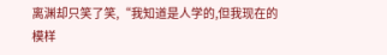离渊却只笑了笑,“我知道是人学的,但我现在的模样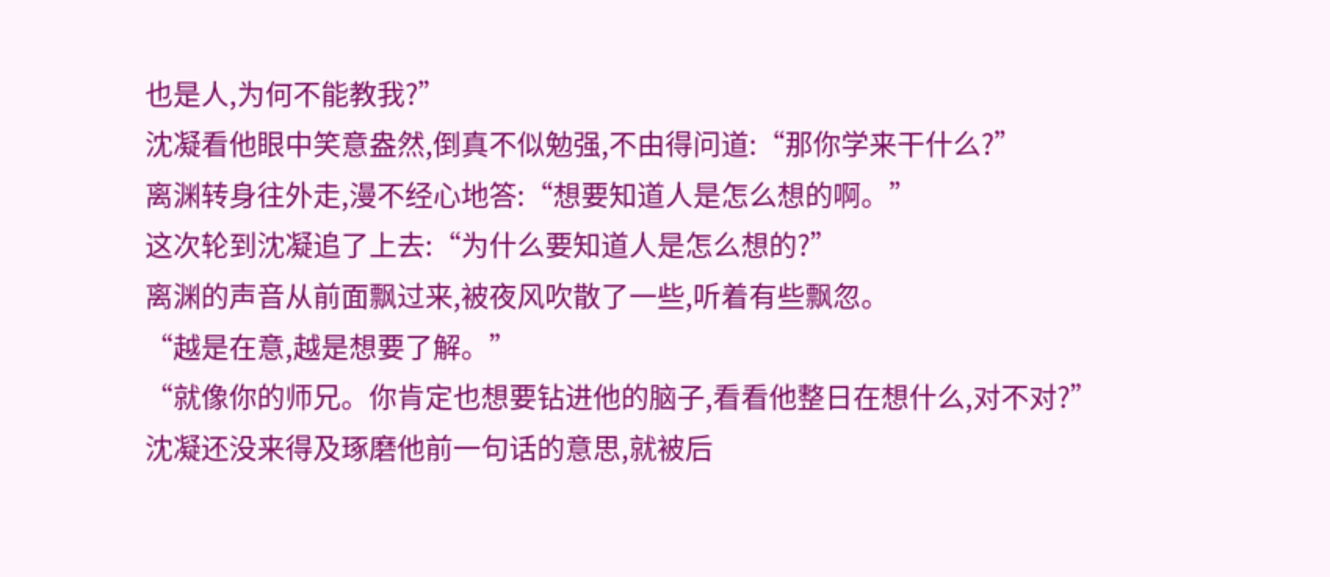也是人,为何不能教我?”
沈凝看他眼中笑意盎然,倒真不似勉强,不由得问道:“那你学来干什么?”
离渊转身往外走,漫不经心地答:“想要知道人是怎么想的啊。”
这次轮到沈凝追了上去:“为什么要知道人是怎么想的?”
离渊的声音从前面飘过来,被夜风吹散了一些,听着有些飘忽。
“越是在意,越是想要了解。”
“就像你的师兄。你肯定也想要钻进他的脑子,看看他整日在想什么,对不对?”
沈凝还没来得及琢磨他前一句话的意思,就被后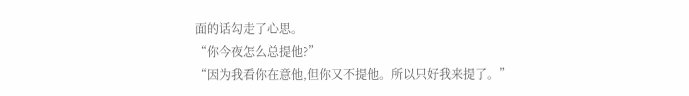面的话勾走了心思。
“你今夜怎么总提他?”
“因为我看你在意他,但你又不提他。所以只好我来提了。”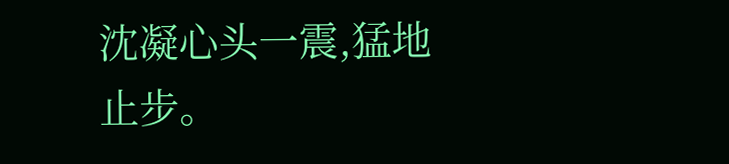沈凝心头一震,猛地止步。